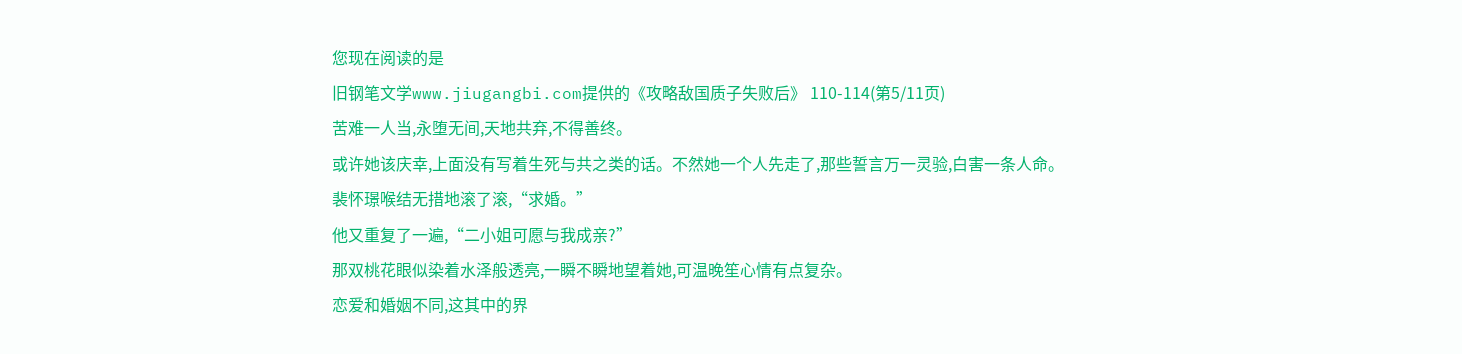您现在阅读的是
旧钢笔文学www.jiugangbi.com提供的《攻略敌国质子失败后》 110-114(第5/11页)
苦难一人当,永堕无间,天地共弃,不得善终。
或许她该庆幸,上面没有写着生死与共之类的话。不然她一个人先走了,那些誓言万一灵验,白害一条人命。
裴怀璟喉结无措地滚了滚,“求婚。”
他又重复了一遍,“二小姐可愿与我成亲?”
那双桃花眼似染着水泽般透亮,一瞬不瞬地望着她,可温晚笙心情有点复杂。
恋爱和婚姻不同,这其中的界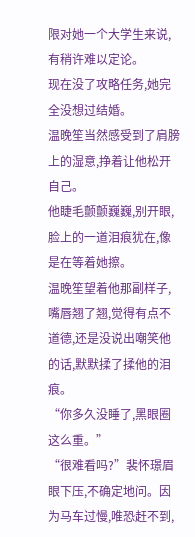限对她一个大学生来说,有稍许难以定论。
现在没了攻略任务,她完全没想过结婚。
温晚笙当然感受到了肩膀上的湿意,挣着让他松开自己。
他睫毛颤颤巍巍,别开眼,脸上的一道泪痕犹在,像是在等着她擦。
温晚笙望着他那副样子,嘴唇翘了翘,觉得有点不道德,还是没说出嘲笑他的话,默默揉了揉他的泪痕。
“你多久没睡了,黑眼圈这么重。”
“很难看吗?”裴怀璟眉眼下压,不确定地问。因为马车过慢,唯恐赶不到,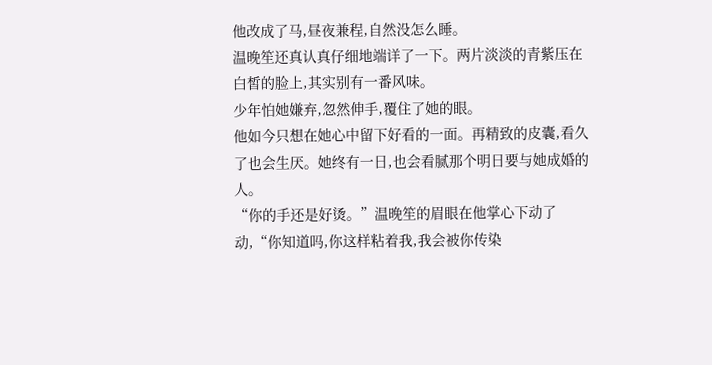他改成了马,昼夜兼程,自然没怎么睡。
温晚笙还真认真仔细地端详了一下。两片淡淡的青紫压在白皙的脸上,其实别有一番风味。
少年怕她嫌弃,忽然伸手,覆住了她的眼。
他如今只想在她心中留下好看的一面。再精致的皮囊,看久了也会生厌。她终有一日,也会看腻那个明日要与她成婚的人。
“你的手还是好烫。”温晚笙的眉眼在他掌心下动了动,“你知道吗,你这样粘着我,我会被你传染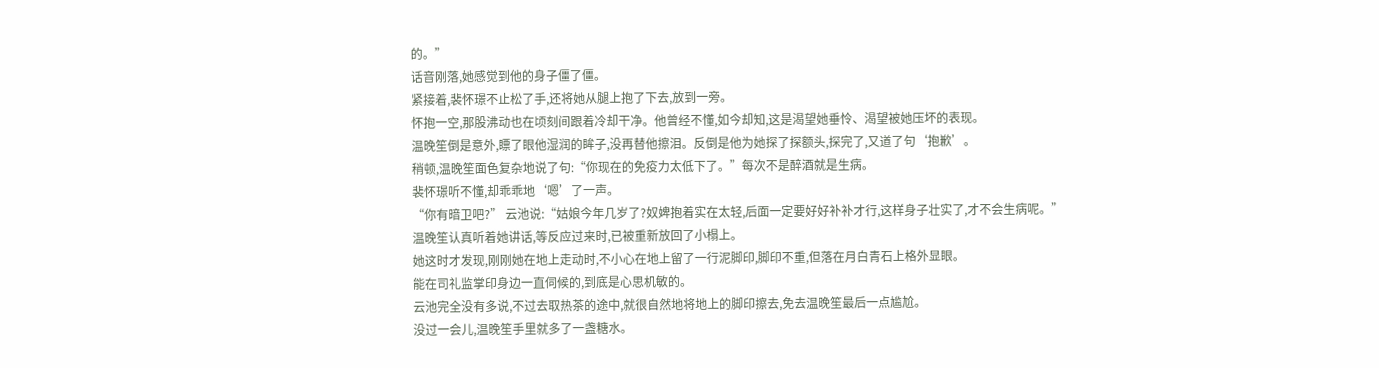的。”
话音刚落,她感觉到他的身子僵了僵。
紧接着,裴怀璟不止松了手,还将她从腿上抱了下去,放到一旁。
怀抱一空,那股沸动也在顷刻间跟着冷却干净。他曾经不懂,如今却知,这是渴望她垂怜、渴望被她压坏的表现。
温晚笙倒是意外,瞟了眼他湿润的眸子,没再替他擦泪。反倒是他为她探了探额头,探完了,又道了句‘抱歉’。
稍顿,温晚笙面色复杂地说了句:“你现在的免疫力太低下了。”每次不是醉酒就是生病。
裴怀璟听不懂,却乖乖地‘嗯’了一声。
“你有暗卫吧?” 云池说:“姑娘今年几岁了?奴婢抱着实在太轻,后面一定要好好补补才行,这样身子壮实了,才不会生病呢。”
温晚笙认真听着她讲话,等反应过来时,已被重新放回了小榻上。
她这时才发现,刚刚她在地上走动时,不小心在地上留了一行泥脚印,脚印不重,但落在月白青石上格外显眼。
能在司礼监掌印身边一直伺候的,到底是心思机敏的。
云池完全没有多说,不过去取热茶的途中,就很自然地将地上的脚印擦去,免去温晚笙最后一点尴尬。
没过一会儿,温晚笙手里就多了一盏糖水。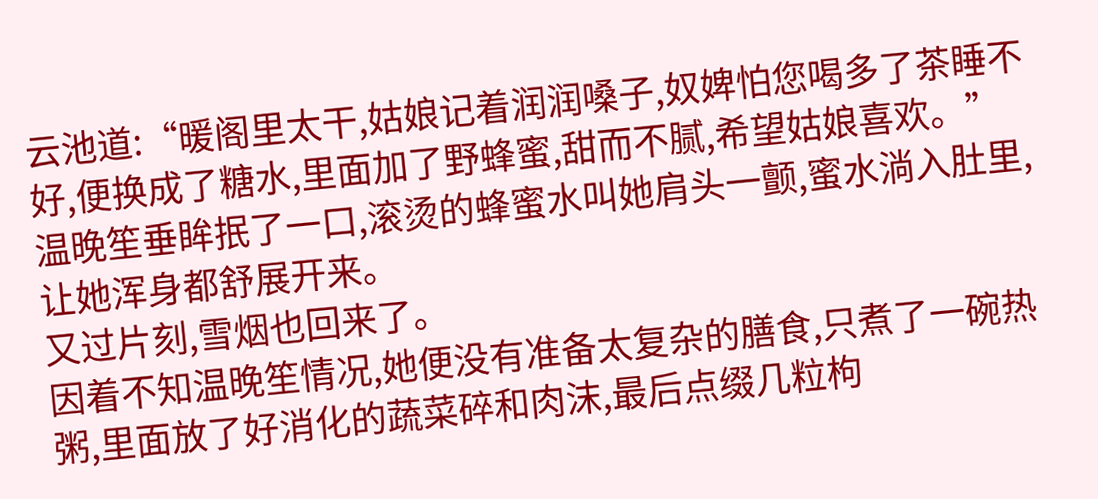云池道:“暖阁里太干,姑娘记着润润嗓子,奴婢怕您喝多了茶睡不好,便换成了糖水,里面加了野蜂蜜,甜而不腻,希望姑娘喜欢。”
温晚笙垂眸抿了一口,滚烫的蜂蜜水叫她肩头一颤,蜜水淌入肚里,让她浑身都舒展开来。
又过片刻,雪烟也回来了。
因着不知温晚笙情况,她便没有准备太复杂的膳食,只煮了一碗热粥,里面放了好消化的蔬菜碎和肉沫,最后点缀几粒枸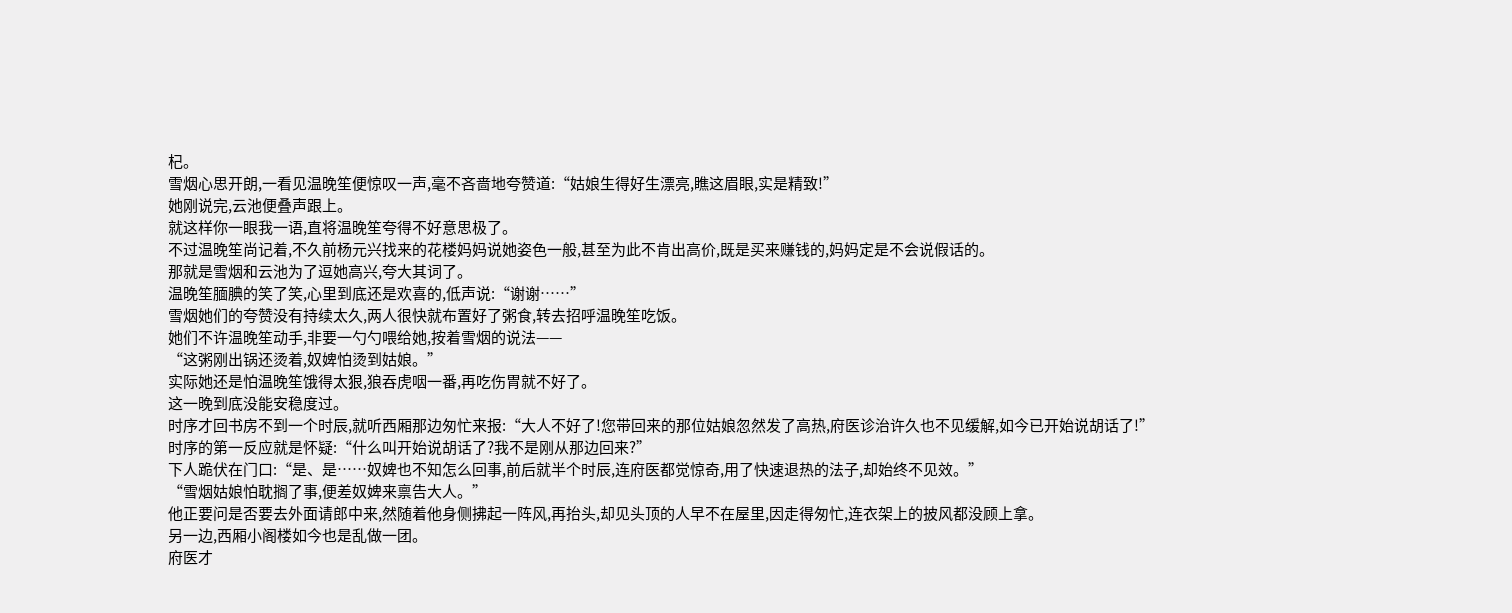杞。
雪烟心思开朗,一看见温晚笙便惊叹一声,毫不吝啬地夸赞道:“姑娘生得好生漂亮,瞧这眉眼,实是精致!”
她刚说完,云池便叠声跟上。
就这样你一眼我一语,直将温晚笙夸得不好意思极了。
不过温晚笙尚记着,不久前杨元兴找来的花楼妈妈说她姿色一般,甚至为此不肯出高价,既是买来赚钱的,妈妈定是不会说假话的。
那就是雪烟和云池为了逗她高兴,夸大其词了。
温晚笙腼腆的笑了笑,心里到底还是欢喜的,低声说:“谢谢……”
雪烟她们的夸赞没有持续太久,两人很快就布置好了粥食,转去招呼温晚笙吃饭。
她们不许温晚笙动手,非要一勺勺喂给她,按着雪烟的说法——
“这粥刚出锅还烫着,奴婢怕烫到姑娘。”
实际她还是怕温晚笙饿得太狠,狼吞虎咽一番,再吃伤胃就不好了。
这一晚到底没能安稳度过。
时序才回书房不到一个时辰,就听西厢那边匆忙来报:“大人不好了!您带回来的那位姑娘忽然发了高热,府医诊治许久也不见缓解,如今已开始说胡话了!”
时序的第一反应就是怀疑:“什么叫开始说胡话了?我不是刚从那边回来?”
下人跪伏在门口:“是、是……奴婢也不知怎么回事,前后就半个时辰,连府医都觉惊奇,用了快速退热的法子,却始终不见效。”
“雪烟姑娘怕耽搁了事,便差奴婢来禀告大人。”
他正要问是否要去外面请郎中来,然随着他身侧拂起一阵风,再抬头,却见头顶的人早不在屋里,因走得匆忙,连衣架上的披风都没顾上拿。
另一边,西厢小阁楼如今也是乱做一团。
府医才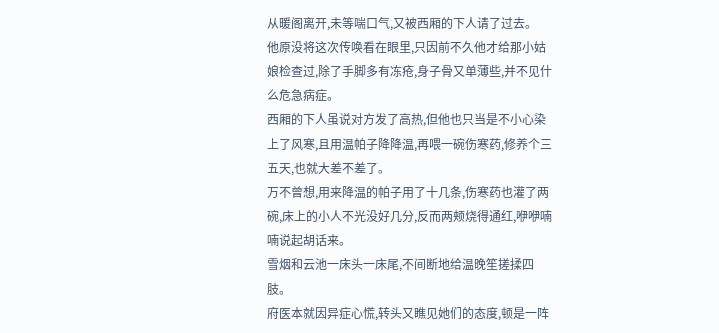从暖阁离开,未等喘口气,又被西厢的下人请了过去。
他原没将这次传唤看在眼里,只因前不久他才给那小姑娘检查过,除了手脚多有冻疮,身子骨又单薄些,并不见什么危急病症。
西厢的下人虽说对方发了高热,但他也只当是不小心染上了风寒,且用温帕子降降温,再喂一碗伤寒药,修养个三五天,也就大差不差了。
万不曾想,用来降温的帕子用了十几条,伤寒药也灌了两碗,床上的小人不光没好几分,反而两颊烧得通红,咿咿喃喃说起胡话来。
雪烟和云池一床头一床尾,不间断地给温晚笙搓揉四肢。
府医本就因异症心慌,转头又瞧见她们的态度,顿是一阵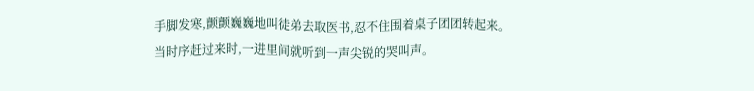手脚发寒,颤颤巍巍地叫徒弟去取医书,忍不住围着桌子团团转起来。
当时序赶过来时,一进里间就听到一声尖锐的哭叫声。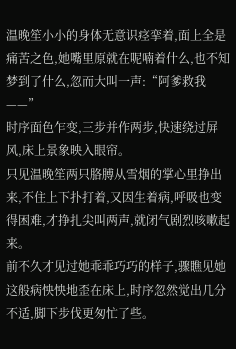温晚笙小小的身体无意识痉挛着,面上全是痛苦之色,她嘴里原就在呢喃着什么,也不知梦到了什么,忽而大叫一声:“阿爹救我——”
时序面色乍变,三步并作两步,快速绕过屏风,床上景象映入眼帘。
只见温晚笙两只胳膊从雪烟的掌心里挣出来,不住上下扑打着,又因生着病,呼吸也变得困难,才挣扎尖叫两声,就闭气剧烈咳嗽起来。
前不久才见过她乖乖巧巧的样子,骤瞧见她这般病怏怏地歪在床上,时序忽然觉出几分不适,脚下步伐更匆忙了些。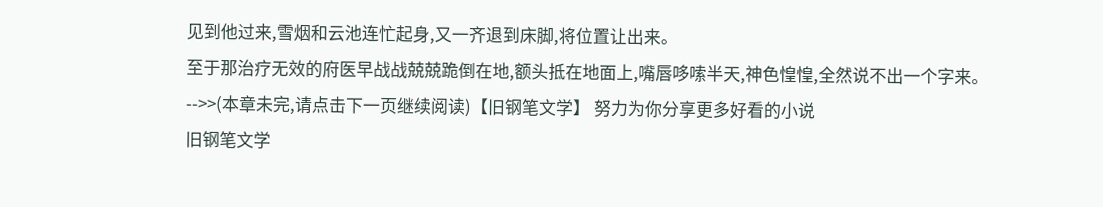见到他过来,雪烟和云池连忙起身,又一齐退到床脚,将位置让出来。
至于那治疗无效的府医早战战兢兢跪倒在地,额头抵在地面上,嘴唇哆嗦半天,神色惶惶,全然说不出一个字来。
-->>(本章未完,请点击下一页继续阅读)【旧钢笔文学】 努力为你分享更多好看的小说
旧钢笔文学